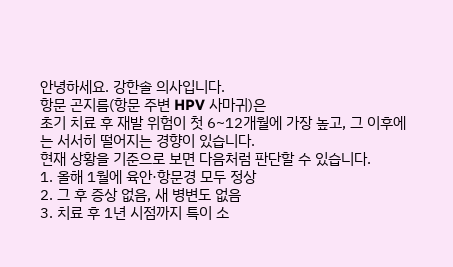안녕하세요. 강한솔 의사입니다.
항문 곤지름(항문 주변 HPV 사마귀)은
초기 치료 후 재발 위험이 첫 6~12개월에 가장 높고, 그 이후에는 서서히 떨어지는 경향이 있습니다.
현재 상황을 기준으로 보면 다음처럼 판단할 수 있습니다.
1. 올해 1월에 육안·항문경 모두 정상
2. 그 후 증상 없음, 새 병변도 없음
3. 치료 후 1년 시점까지 특이 소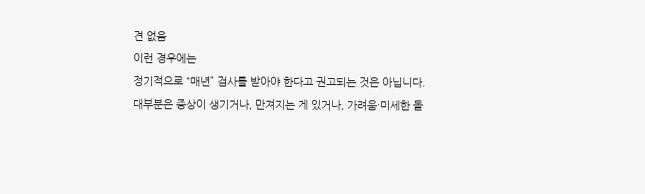견 없음
이런 경우에는
정기적으로 “매년” 검사를 받아야 한다고 권고되는 것은 아닙니다.
대부분은 증상이 생기거나, 만져지는 게 있거나, 가려움·미세한 돌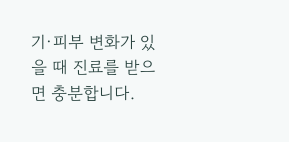기·피부 변화가 있을 때 진료를 받으면 충분합니다.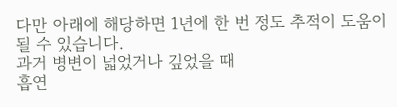다만 아래에 해당하면 1년에 한 번 정도 추적이 도움이 될 수 있습니다.
과거 병변이 넓었거나 깊었을 때
흡연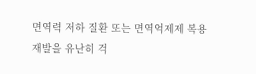면역력 저하 질환 또는 면역억제제 복용
재발을 유난히 걱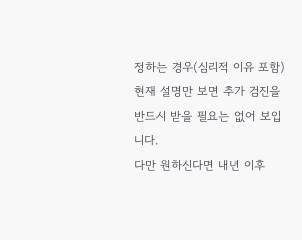정하는 경우(심리적 이유 포함)
현재 설명만 보면 추가 검진을 반드시 받을 필요는 없어 보입니다.
다만 원하신다면 내년 이후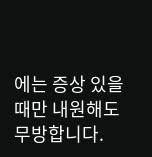에는 증상 있을 때만 내원해도 무방합니다.